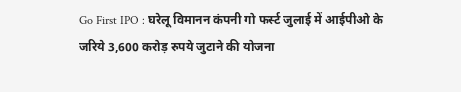Go First IPO : घरेलू विमानन कंपनी गो फर्स्ट जुलाई में आईपीओ के जरिये 3,600 करोड़ रुपये जुटाने की योजना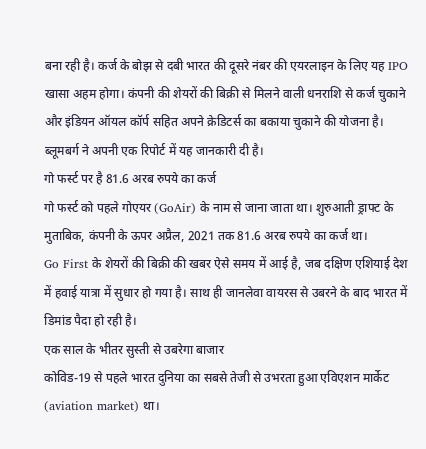बना रही है। कर्ज के बोझ से दबी भारत की दूसरे नंबर की एयरलाइन के लिए यह IPO खासा अहम होगा। कंपनी की शेयरों की बिक्री से मिलने वाली धनराशि से कर्ज चुकाने और इंडियन ऑयल कॉर्प सहित अपने क्रेडिटर्स का बकाया चुकाने की योजना है। ब्लूमबर्ग ने अपनी एक रिपोर्ट में यह जानकारी दी है।
गो फर्स्ट पर है 81.6 अरब रुपये का कर्ज
गो फर्स्ट को पहले गोएयर (GoAir) के नाम से जाना जाता था। शुरुआती ड्राफ्ट के मुताबिक, कंपनी के ऊपर अप्रैल, 2021 तक 81.6 अरब रुपये का कर्ज था।
Go First के शेयरों की बिक्री की खबर ऐसे समय में आई है, जब दक्षिण एशियाई देश में हवाई यात्रा में सुधार हो गया है। साथ ही जानलेवा वायरस से उबरने के बाद भारत में डिमांड पैदा हो रही है।
एक साल के भीतर सुस्ती से उबरेगा बाजार
कोविड-19 से पहले भारत दुनिया का सबसे तेजी से उभरता हुआ एविएशन मार्केट (aviation market) था।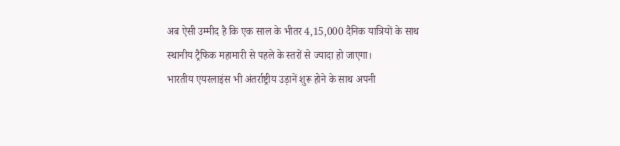अब ऐसी उम्मीद है कि एक साल के भीतर 4,15,000 दैनिक यात्रियों के साथ स्थानीय ट्रैफिक महामारी से पहले के स्तरों से ज्यादा हो जाएगा।
भारतीय एयरलाइंस भी अंतर्राष्ट्रीय उड़ानें शुरू होने के साथ अपनी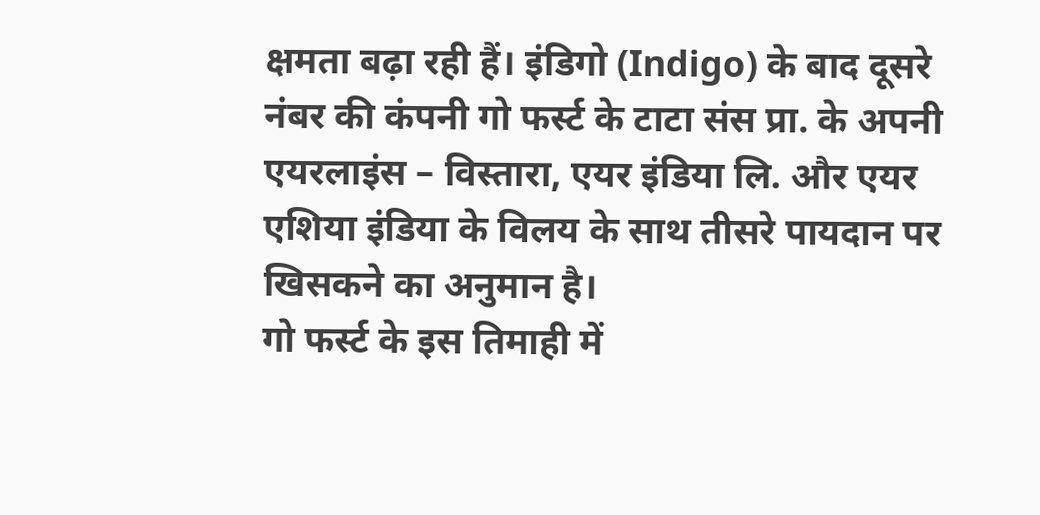क्षमता बढ़ा रही हैं। इंडिगो (Indigo) के बाद दूसरे नंबर की कंपनी गो फर्स्ट के टाटा संस प्रा. के अपनी एयरलाइंस – विस्तारा, एयर इंडिया लि. और एयर एशिया इंडिया के विलय के साथ तीसरे पायदान पर खिसकने का अनुमान है।
गो फर्स्ट के इस तिमाही में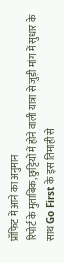प्रॉफिट में आने का अनुमान
रिपोर्ट के मुताबिक, छुट्टियों में होने वाली यात्रा से जुड़ी मांग में सुधार के साथ Go First के इस तिमाही से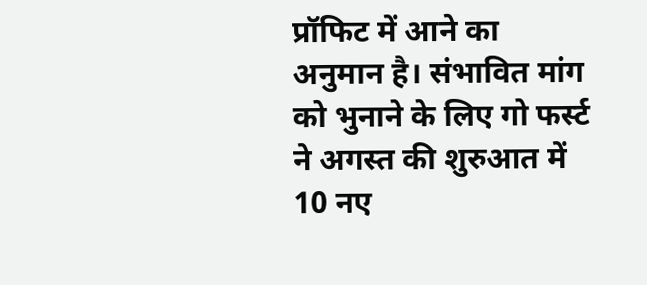प्रॉफिट में आने का अनुमान है। संभावित मांग को भुनाने के लिए गो फर्स्ट ने अगस्त की शुरुआत में 10 नए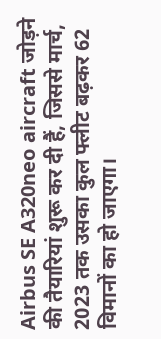Airbus SE A320neo aircraft जोड़ने की तैयारियां शुरू कर दी हैं, जिससे मार्च, 2023 तक उसका कुल फ्लीट बढ़कर 62 विमानों का हो जाएगा।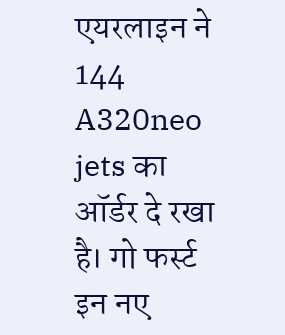एयरलाइन ने 144 A320neo jets का ऑर्डर दे रखा है। गो फर्स्ट इन नए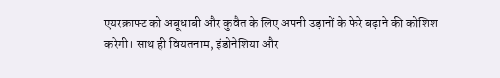एयरक्राफ्ट को अबूधाबी और कुवैत के लिए अपनी उड़ानों के फेरे बढ़ाने की कोशिश करेगी। साथ ही वियतनाम, इंडोनेशिया और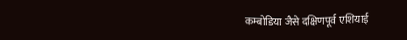कम्बोडिया जैसे दक्षिणपूर्व एशियाई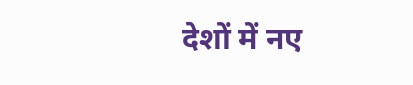देशों में नए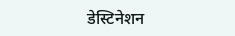डेस्टिनेशन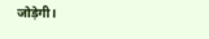जोड़ेगी।